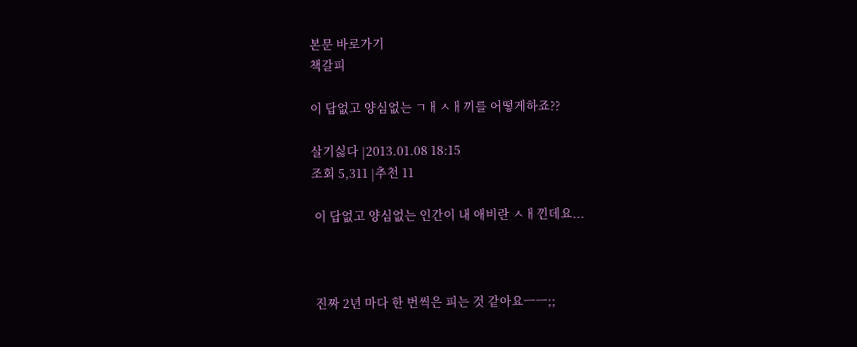본문 바로가기
책갈피

이 답없고 양심없는 ㄱㅐㅅㅐ끼를 어떻게하죠??

살기싫다 |2013.01.08 18:15
조회 5,311 |추천 11

 이 답없고 양심없는 인간이 내 애비란 ㅅㅐ낀데요...



 진짜 2년 마다 한 번씩은 피는 것 같아요ㅡㅡ;;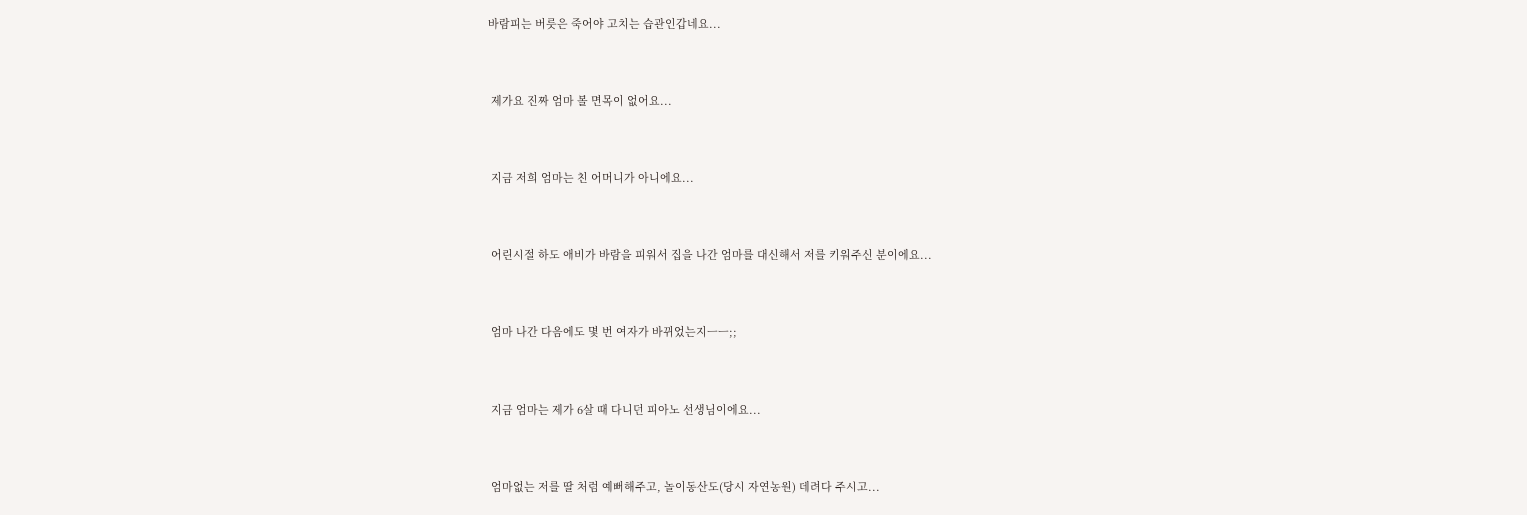바람피는 버릇은 죽어야 고치는 습관인갑네요...



 제가요 진짜 엄마 볼 면목이 없어요...



 지금 저희 엄마는 친 어머니가 아니에요...



 어린시절 하도 애비가 바람을 피워서 집을 나간 엄마를 대신해서 저를 키워주신 분이에요...



 엄마 나간 다음에도 몇 번 여자가 바뀌었는지ㅡㅡ;;



 지금 엄마는 제가 6살 때 다니던 피아노 선생님이에요...



 엄마없는 저를 딸 처럼 예뻐해주고, 놀이동산도(당시 자연농원) 데려다 주시고...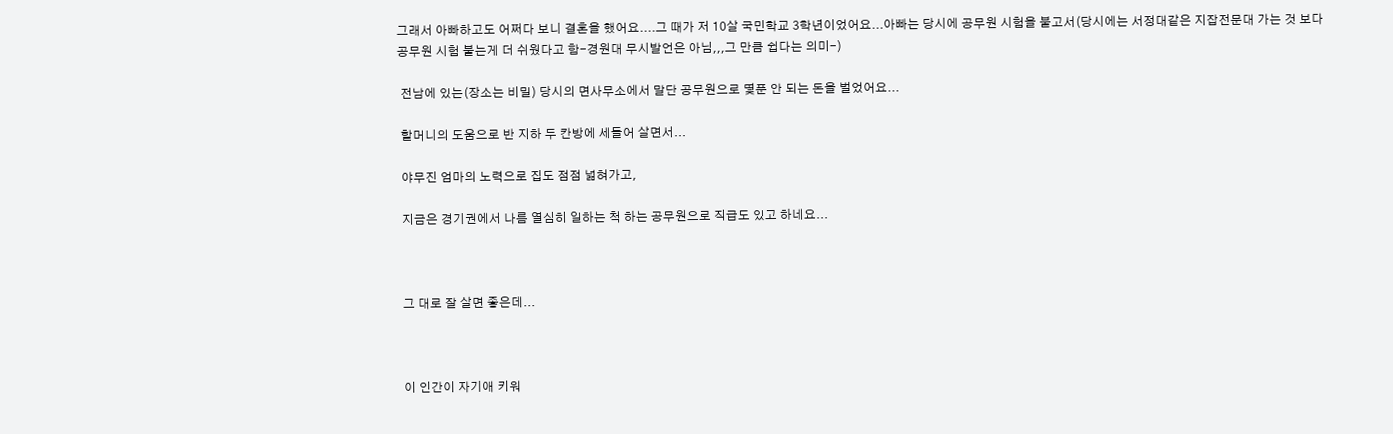그래서 아빠하고도 어쩌다 보니 결혼을 했어요....그 때가 저 10살 국민학교 3학년이었어요...아빠는 당시에 공무원 시험을 붙고서(당시에는 서정대같은 지잡전문대 가는 것 보다 공무원 시험 붙는게 더 쉬웠다고 함-경원대 무시발언은 아님,,,그 만큼 쉽다는 의미-)

 전남에 있는(장소는 비밀) 당시의 면사무소에서 말단 공무원으로 몇푼 안 되는 돈을 벌었어요...

 할머니의 도움으로 반 지하 두 칸방에 세들어 살면서...

 야무진 엄마의 노력으로 집도 점점 넓혀가고,

 지금은 경기권에서 나름 열심히 일하는 척 하는 공무원으로 직급도 있고 하네요...



 그 대로 잘 살면 좋은데...



 이 인간이 자기애 키워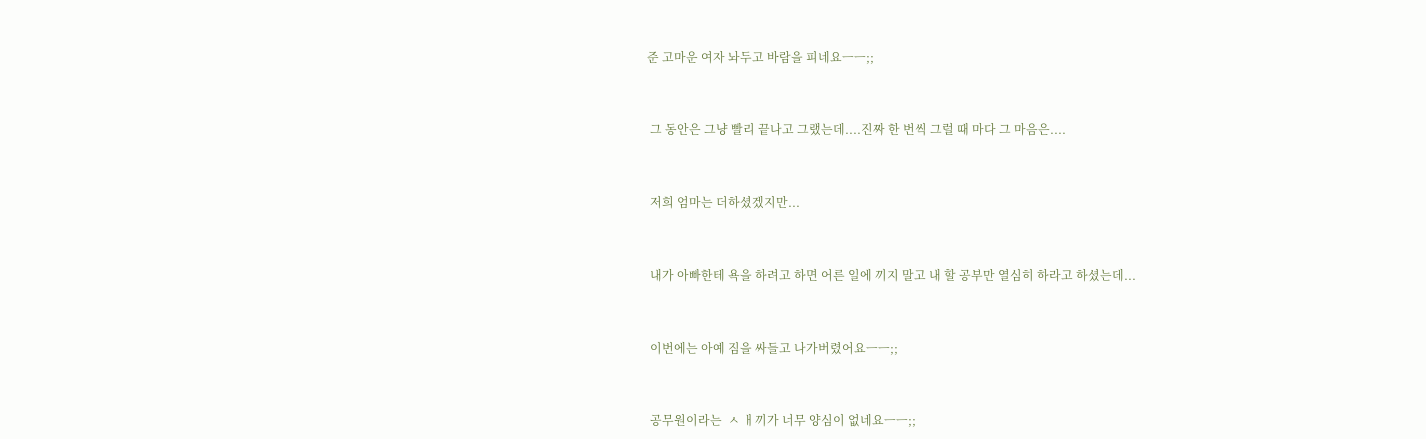준 고마운 여자 놔두고 바람을 피네요ㅡㅡ;;



 그 동안은 그냥 빨리 끝나고 그랬는데....진짜 한 번씩 그럴 때 마다 그 마음은....



 저희 엄마는 더하셨겠지만...



 내가 아빠한테 욕을 하려고 하면 어른 일에 끼지 말고 내 할 공부만 열심히 하라고 하셨는데...



 이번에는 아예 짐을 싸들고 나가버렸어요ㅡㅡ;;



 공무원이라는  ㅅ ㅐ끼가 너무 양심이 없네요ㅡㅡ;;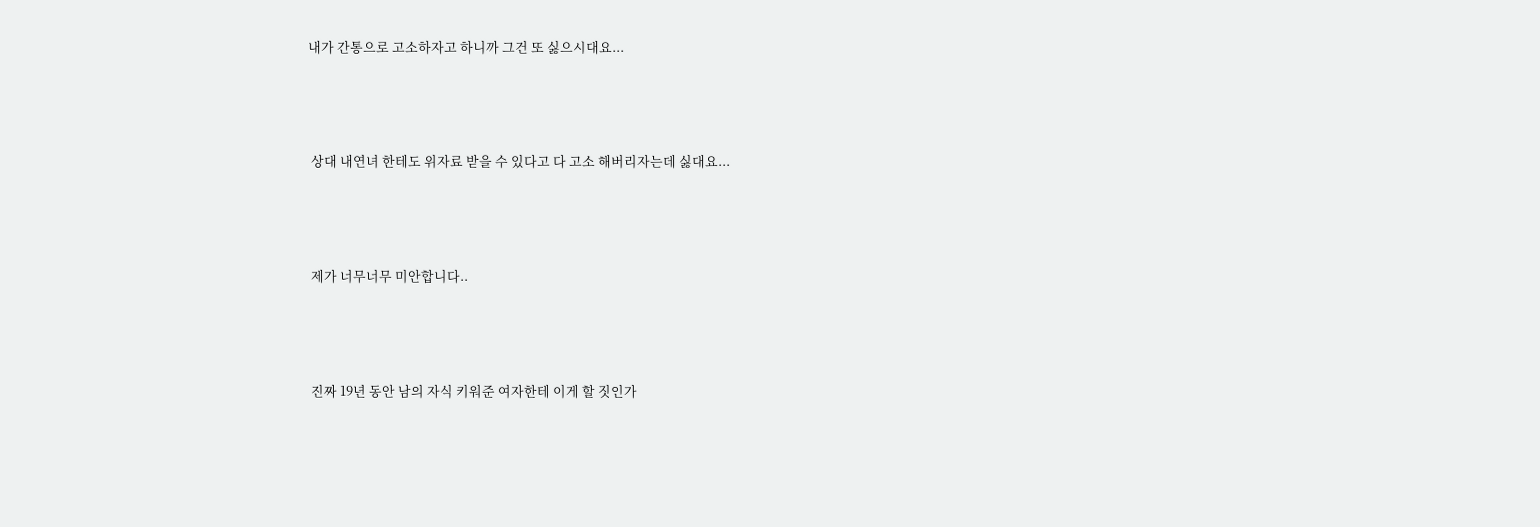내가 간통으로 고소하자고 하니까 그건 또 싫으시대요...



 상대 내연녀 한테도 위자료 받을 수 있다고 다 고소 해버리자는데 싫대요...



 제가 너무너무 미안합니다..



 진짜 19년 동안 남의 자식 키워준 여자한테 이게 할 짓인가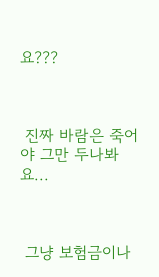요???



 진짜 바람은 죽어야 그만 두나봐요...



 그냥 보험금이나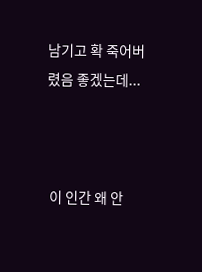남기고 확 죽어버렸음 좋겠는데...



 이 인간 왜 안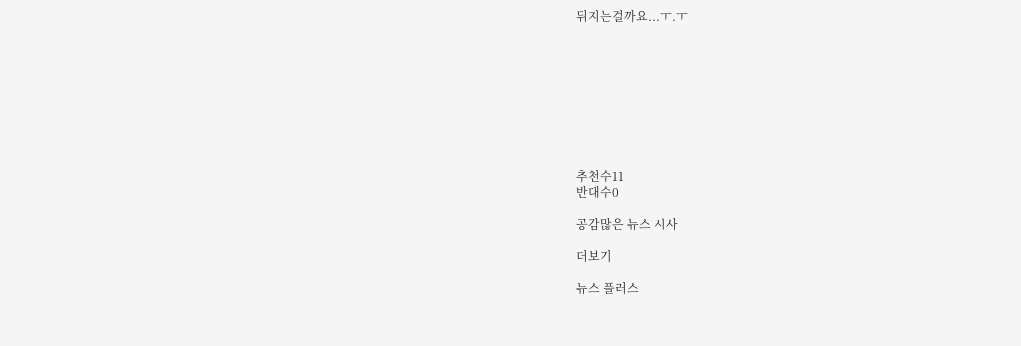뒤지는걸까요...ㅜ.ㅜ









추천수11
반대수0

공감많은 뉴스 시사

더보기

뉴스 플러스